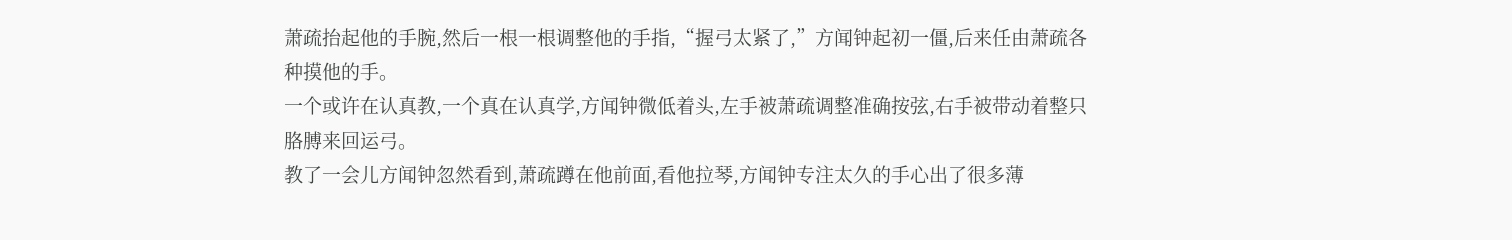萧疏抬起他的手腕,然后一根一根调整他的手指,“握弓太紧了,”方闻钟起初一僵,后来任由萧疏各种摸他的手。
一个或许在认真教,一个真在认真学,方闻钟微低着头,左手被萧疏调整准确按弦,右手被带动着整只胳膊来回运弓。
教了一会儿方闻钟忽然看到,萧疏蹲在他前面,看他拉琴,方闻钟专注太久的手心出了很多薄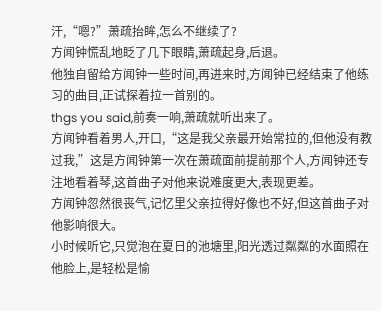汗,“嗯?”萧疏抬眸,怎么不继续了?
方闻钟慌乱地眨了几下眼睛,萧疏起身,后退。
他独自留给方闻钟一些时间,再进来时,方闻钟已经结束了他练习的曲目,正试探着拉一首别的。
thgs you said,前奏一响,萧疏就听出来了。
方闻钟看着男人,开口,“这是我父亲最开始常拉的,但他没有教过我,”这是方闻钟第一次在萧疏面前提前那个人,方闻钟还专注地看着琴,这首曲子对他来说难度更大,表现更差。
方闻钟忽然很丧气,记忆里父亲拉得好像也不好,但这首曲子对他影响很大。
小时候听它,只觉泡在夏日的池塘里,阳光透过粼粼的水面照在他脸上,是轻松是愉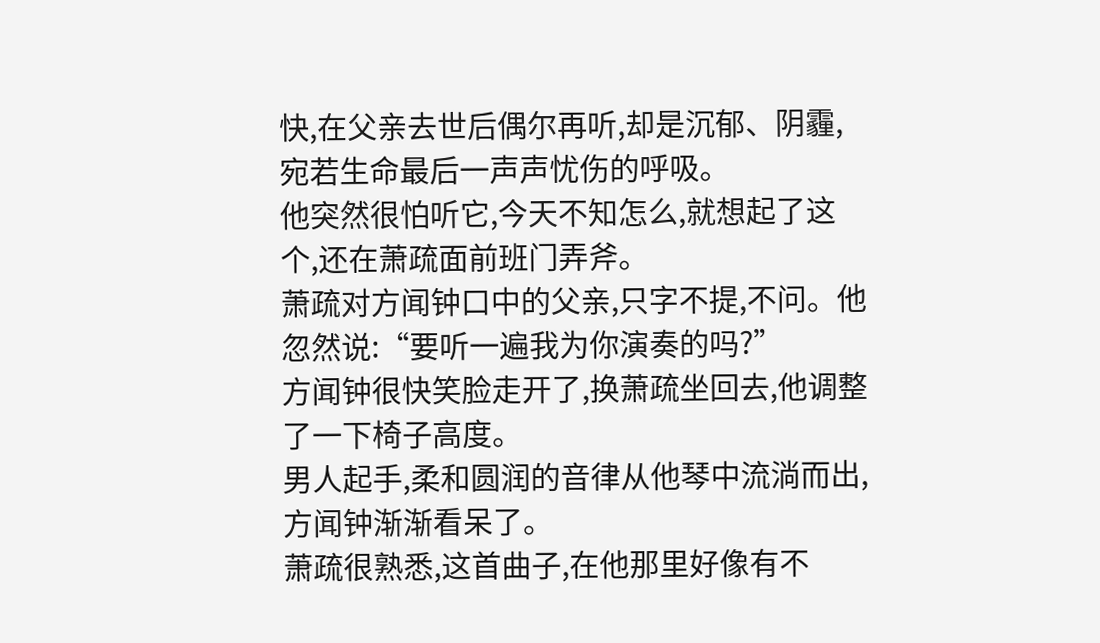快,在父亲去世后偶尔再听,却是沉郁、阴霾,宛若生命最后一声声忧伤的呼吸。
他突然很怕听它,今天不知怎么,就想起了这个,还在萧疏面前班门弄斧。
萧疏对方闻钟口中的父亲,只字不提,不问。他忽然说:“要听一遍我为你演奏的吗?”
方闻钟很快笑脸走开了,换萧疏坐回去,他调整了一下椅子高度。
男人起手,柔和圆润的音律从他琴中流淌而出,方闻钟渐渐看呆了。
萧疏很熟悉,这首曲子,在他那里好像有不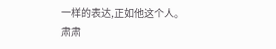一样的表达,正如他这个人。
肃肃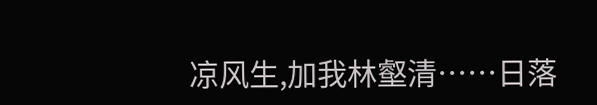凉风生,加我林壑清……日落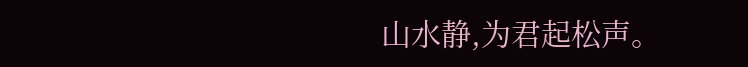山水静,为君起松声。